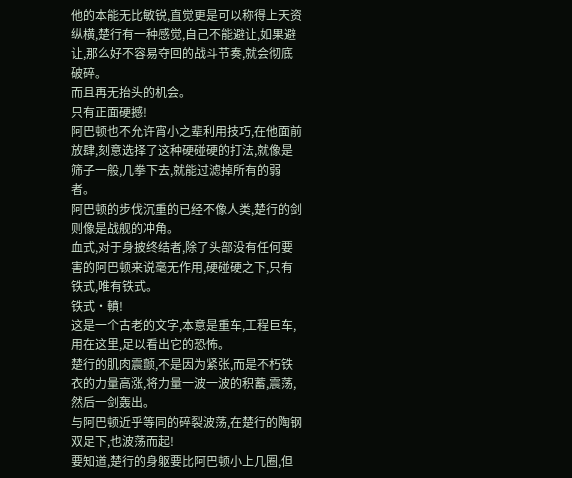他的本能无比敏锐,直觉更是可以称得上天资纵横,楚行有一种感觉,自己不能避让,如果避让,那么好不容易夺回的战斗节奏,就会彻底破碎。
而且再无抬头的机会。
只有正面硬撼!
阿巴顿也不允许宵小之辈利用技巧,在他面前放肆,刻意选择了这种硬碰硬的打法,就像是筛子一般,几拳下去,就能过滤掉所有的弱者。
阿巴顿的步伐沉重的已经不像人类,楚行的剑则像是战舰的冲角。
血式,对于身披终结者,除了头部没有任何要害的阿巴顿来说毫无作用,硬碰硬之下,只有铁式,唯有铁式。
铁式·轒!
这是一个古老的文字,本意是重车,工程巨车,用在这里,足以看出它的恐怖。
楚行的肌肉震颤,不是因为紧张,而是不朽铁衣的力量高涨,将力量一波一波的积蓄,震荡,然后一剑轰出。
与阿巴顿近乎等同的碎裂波荡,在楚行的陶钢双足下,也波荡而起!
要知道,楚行的身躯要比阿巴顿小上几圈,但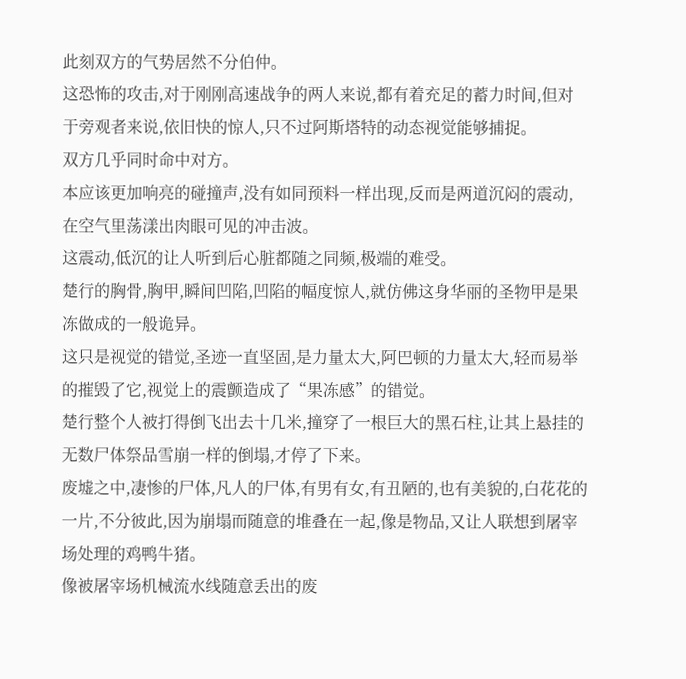此刻双方的气势居然不分伯仲。
这恐怖的攻击,对于刚刚高速战争的两人来说,都有着充足的蓄力时间,但对于旁观者来说,依旧快的惊人,只不过阿斯塔特的动态视觉能够捕捉。
双方几乎同时命中对方。
本应该更加响亮的碰撞声,没有如同预料一样出现,反而是两道沉闷的震动,在空气里荡漾出肉眼可见的冲击波。
这震动,低沉的让人听到后心脏都随之同频,极端的难受。
楚行的胸骨,胸甲,瞬间凹陷,凹陷的幅度惊人,就仿佛这身华丽的圣物甲是果冻做成的一般诡异。
这只是视觉的错觉,圣迹一直坚固,是力量太大,阿巴顿的力量太大,轻而易举的摧毁了它,视觉上的震颤造成了“果冻感”的错觉。
楚行整个人被打得倒飞出去十几米,撞穿了一根巨大的黑石柱,让其上悬挂的无数尸体祭品雪崩一样的倒塌,才停了下来。
废墟之中,凄惨的尸体,凡人的尸体,有男有女,有丑陋的,也有美貌的,白花花的一片,不分彼此,因为崩塌而随意的堆叠在一起,像是物品,又让人联想到屠宰场处理的鸡鸭牛猪。
像被屠宰场机械流水线随意丢出的废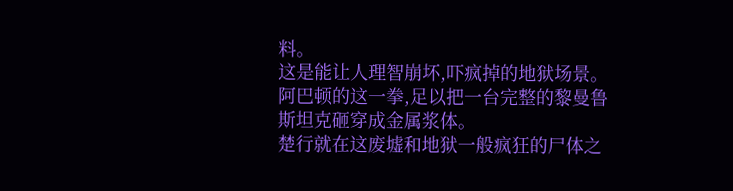料。
这是能让人理智崩坏,吓疯掉的地狱场景。
阿巴顿的这一拳,足以把一台完整的黎曼鲁斯坦克砸穿成金属浆体。
楚行就在这废墟和地狱一般疯狂的尸体之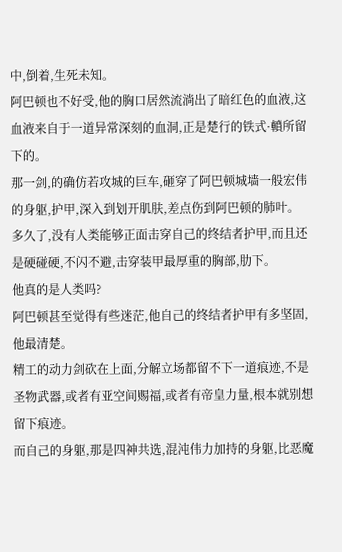中,倒着,生死未知。
阿巴顿也不好受,他的胸口居然流淌出了暗红色的血液,这血液来自于一道异常深刻的血洞,正是楚行的铁式·轒所留下的。
那一剑,的确仿若攻城的巨车,砸穿了阿巴顿城墙一般宏伟的身躯,护甲,深入到划开肌肤,差点伤到阿巴顿的肺叶。
多久了,没有人类能够正面击穿自己的终结者护甲,而且还是硬碰硬,不闪不避,击穿装甲最厚重的胸部,肋下。
他真的是人类吗?
阿巴顿甚至觉得有些迷茫,他自己的终结者护甲有多坚固,他最清楚。
精工的动力剑砍在上面,分解立场都留不下一道痕迹,不是圣物武器,或者有亚空间赐福,或者有帝皇力量,根本就别想留下痕迹。
而自己的身躯,那是四神共选,混沌伟力加持的身躯,比恶魔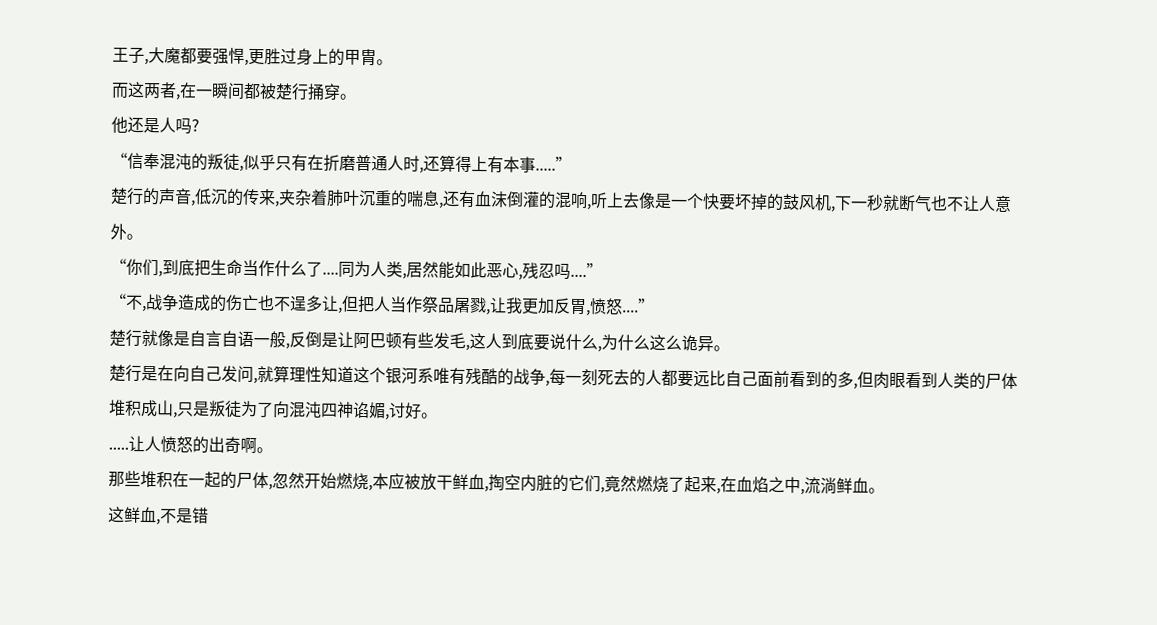王子,大魔都要强悍,更胜过身上的甲胄。
而这两者,在一瞬间都被楚行捅穿。
他还是人吗?
“信奉混沌的叛徒,似乎只有在折磨普通人时,还算得上有本事.....”
楚行的声音,低沉的传来,夹杂着肺叶沉重的喘息,还有血沫倒灌的混响,听上去像是一个快要坏掉的鼓风机,下一秒就断气也不让人意外。
“你们,到底把生命当作什么了....同为人类,居然能如此恶心,残忍吗....”
“不,战争造成的伤亡也不逞多让,但把人当作祭品屠戮,让我更加反胃,愤怒....”
楚行就像是自言自语一般,反倒是让阿巴顿有些发毛,这人到底要说什么,为什么这么诡异。
楚行是在向自己发问,就算理性知道这个银河系唯有残酷的战争,每一刻死去的人都要远比自己面前看到的多,但肉眼看到人类的尸体堆积成山,只是叛徒为了向混沌四神谄媚,讨好。
.....让人愤怒的出奇啊。
那些堆积在一起的尸体,忽然开始燃烧,本应被放干鲜血,掏空内脏的它们,竟然燃烧了起来,在血焰之中,流淌鲜血。
这鲜血,不是错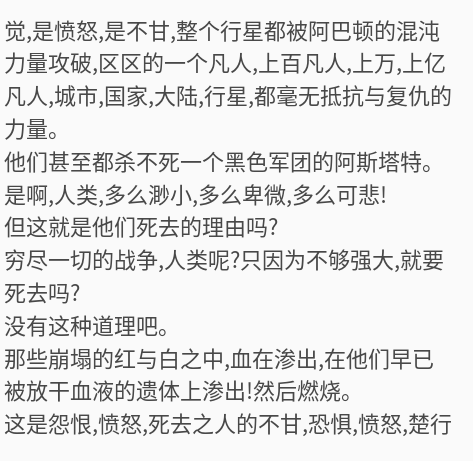觉,是愤怒,是不甘,整个行星都被阿巴顿的混沌力量攻破,区区的一个凡人,上百凡人,上万,上亿凡人,城市,国家,大陆,行星,都毫无抵抗与复仇的力量。
他们甚至都杀不死一个黑色军团的阿斯塔特。
是啊,人类,多么渺小,多么卑微,多么可悲!
但这就是他们死去的理由吗?
穷尽一切的战争,人类呢?只因为不够强大,就要死去吗?
没有这种道理吧。
那些崩塌的红与白之中,血在渗出,在他们早已被放干血液的遗体上渗出!然后燃烧。
这是怨恨,愤怒,死去之人的不甘,恐惧,愤怒,楚行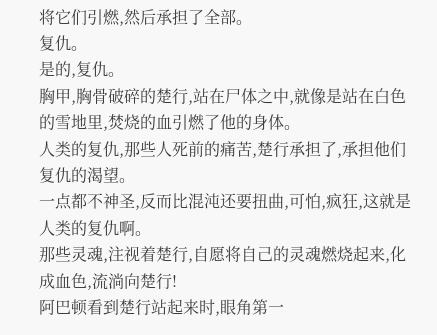将它们引燃,然后承担了全部。
复仇。
是的,复仇。
胸甲,胸骨破碎的楚行,站在尸体之中,就像是站在白色的雪地里,焚烧的血引燃了他的身体。
人类的复仇,那些人死前的痛苦,楚行承担了,承担他们复仇的渴望。
一点都不神圣,反而比混沌还要扭曲,可怕,疯狂,这就是人类的复仇啊。
那些灵魂,注视着楚行,自愿将自己的灵魂燃烧起来,化成血色,流淌向楚行!
阿巴顿看到楚行站起来时,眼角第一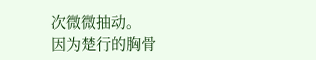次微微抽动。
因为楚行的胸骨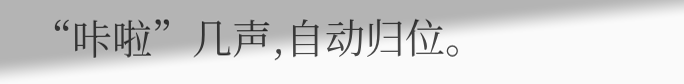“咔啦”几声,自动归位。